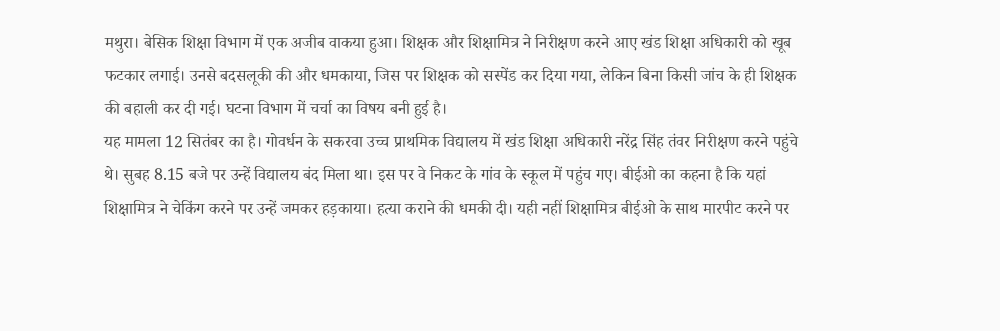मथुरा। बेसिक शिक्षा विभाग में एक अजीब वाकया हुआ। शिक्षक और शिक्षामित्र ने निरीक्षण करने आए खंड शिक्षा अधिकारी को खूब फटकार लगाई। उनसे बदसलूकी की और धमकाया, जिस पर शिक्षक को सस्पेंड कर दिया गया, लेकिन बिना किसी जांच के ही शिक्षक की बहाली कर दी गई। घटना विभाग में चर्चा का विषय बनी हुई है।
यह मामला 12 सितंबर का है। गोवर्धन के सकरवा उच्च प्राथमिक विद्यालय में खंड शिक्षा अधिकारी नरेंद्र सिंह तंवर निरीक्षण करने पहुंचे थे। सुबह 8.15 बजे पर उन्हें विद्यालय बंद मिला था। इस पर वे निकट के गांव के स्कूल में पहुंच गए। बीईओ का कहना है कि यहां शिक्षामित्र ने चेकिंग करने पर उन्हें जमकर हड़काया। हत्या कराने की धमकी दी। यही नहीं शिक्षामित्र बीईओ के साथ मारपीट करने पर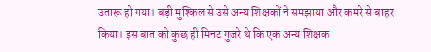उतारू हो गया। बड़ी मुश्किल से उसे अन्य शिक्षकों ने समझाया और कमरे से बाहर किया। इस बात को कुछ ही मिनट गुजरे थे कि एक अन्य शिक्षक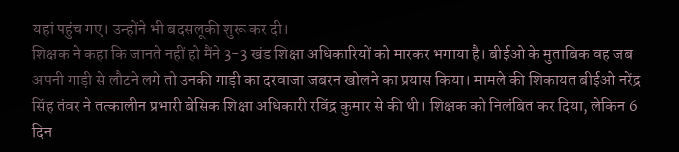यहां पहुंच गए। उन्होंने भी बदसलूकी शुरू कर दी।
शिक्षक ने कहा कि जानते नहीं हो मैंने 3-3 खंड शिक्षा अधिकारियों को मारकर भगाया है। बीईओ के मुताबिक वह जब अपनी गाड़ी से लौटने लगे तो उनकी गाड़ी का दरवाजा जबरन खोलने का प्रयास किया। मामले की शिकायत बीईओ नरेंद्र सिंह तंवर ने तत्कालीन प्रभारी बेसिक शिक्षा अधिकारी रविंद्र कुमार से की थी। शिक्षक को निलंबित कर दिया, लेकिन 6 दिन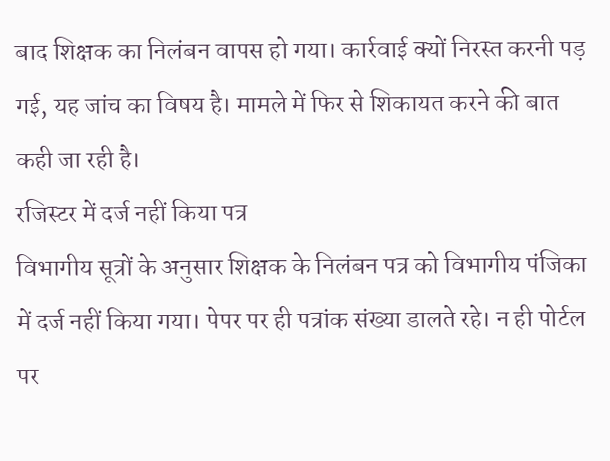बाद शिक्षक का निलंबन वापस हो गया। कार्रवाई क्यों निरस्त करनी पड़ गई, यह जांच का विषय है। मामले में फिर से शिकायत करने की बात कही जा रही है।
रजिस्टर में दर्ज नहीं किया पत्र
विभागीय सूत्रों के अनुसार शिक्षक के निलंबन पत्र को विभागीय पंजिका में दर्ज नहीं किया गया। पेपर पर ही पत्रांक संख्या डालते रहे। न ही पोर्टल पर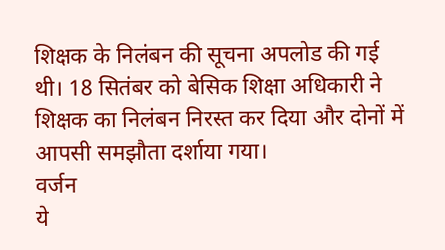शिक्षक के निलंबन की सूचना अपलोड की गई थी। 18 सितंबर को बेसिक शिक्षा अधिकारी ने शिक्षक का निलंबन निरस्त कर दिया और दोनों में आपसी समझौता दर्शाया गया।
वर्जन
ये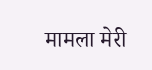मामला मेरी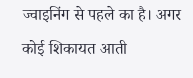ज्वाइनिंग से पहले का है। अगर कोई शिकायत आती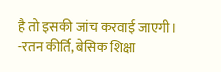है तो इसकी जांच करवाई जाएगी।
-रतन कीर्ति, बेसिक शिक्षा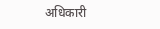अधिकारी